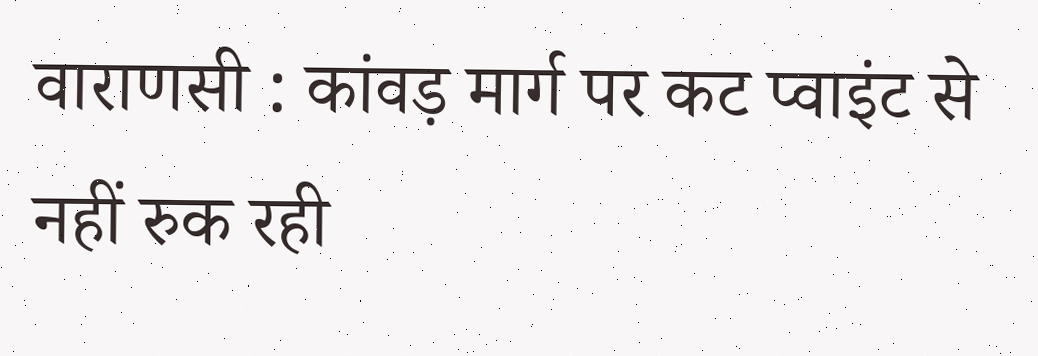वाराणसी : कांवड़ मार्ग पर कट प्वाइंट से नहीं रुक रही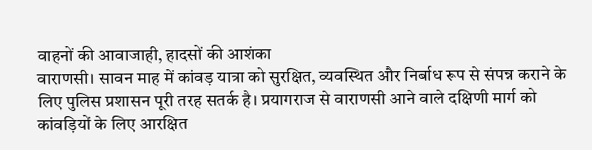वाहनों की आवाजाही, हादसों की आशंका
वाराणसी। सावन माह में कांवड़ यात्रा को सुरक्षित, व्यवस्थित और निर्बाध रूप से संपन्न कराने के लिए पुलिस प्रशासन पूरी तरह सतर्क है। प्रयागराज से वाराणसी आने वाले दक्षिणी मार्ग को कांवड़ियों के लिए आरक्षित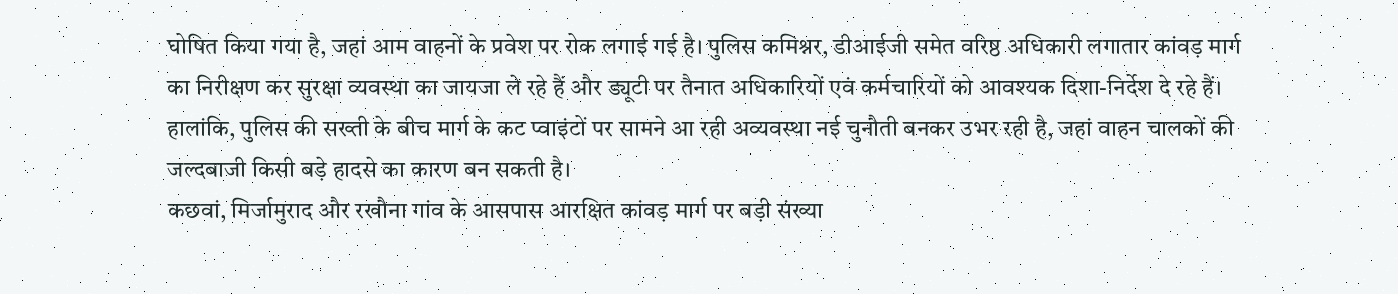घोषित किया गया है, जहां आम वाहनों के प्रवेश पर रोक लगाई गई है। पुलिस कमिश्नर, डीआईजी समेत वरिष्ठ अधिकारी लगातार कांवड़ मार्ग का निरीक्षण कर सुरक्षा व्यवस्था का जायजा ले रहे हैं और ड्यूटी पर तैनात अधिकारियों एवं कर्मचारियों को आवश्यक दिशा-निर्देश दे रहे हैं। हालांकि, पुलिस की सख्ती के बीच मार्ग के कट प्वाइंटों पर सामने आ रही अव्यवस्था नई चुनौती बनकर उभर रही है, जहां वाहन चालकों की जल्दबाजी किसी बड़े हादसे का कारण बन सकती है।
कछवां, मिर्जामुराद और रखौना गांव के आसपास आरक्षित कांवड़ मार्ग पर बड़ी संख्या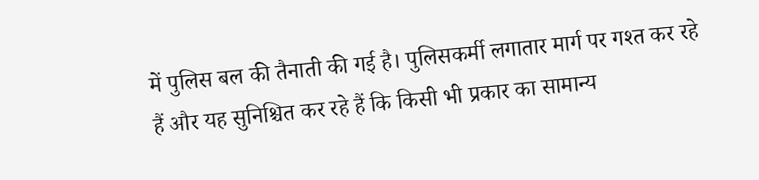में पुलिस बल की तैनाती की गई है। पुलिसकर्मी लगातार मार्ग पर गश्त कर रहे हैं और यह सुनिश्चित कर रहे हैं कि किसी भी प्रकार का सामान्य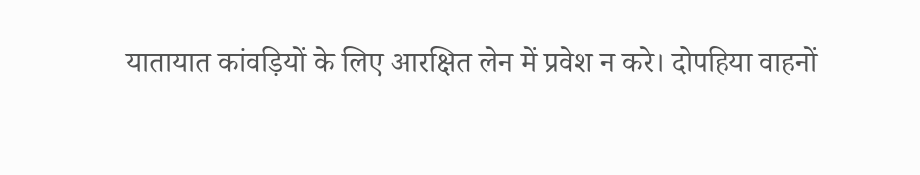यातायात कांवड़ियों के लिए आरक्षित लेन में प्रवेश न करे। दोपहिया वाहनों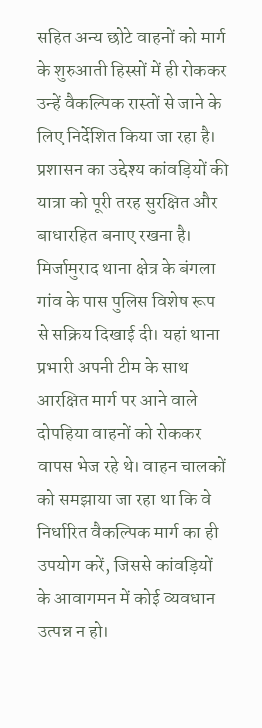सहित अन्य छोटे वाहनों को मार्ग के शुरुआती हिस्सों में ही रोककर उन्हें वैकल्पिक रास्तों से जाने के लिए निर्देशित किया जा रहा है। प्रशासन का उद्देश्य कांवड़ियों की यात्रा को पूरी तरह सुरक्षित और बाधारहित बनाए रखना है।
मिर्जामुराद थाना क्षेत्र के बंगला गांव के पास पुलिस विशेष रूप से सक्रिय दिखाई दी। यहां थाना प्रभारी अपनी टीम के साथ आरक्षित मार्ग पर आने वाले दोपहिया वाहनों को रोककर वापस भेज रहे थे। वाहन चालकों को समझाया जा रहा था कि वे निर्धारित वैकल्पिक मार्ग का ही उपयोग करें, जिससे कांवड़ियों के आवागमन में कोई व्यवधान उत्पन्न न हो।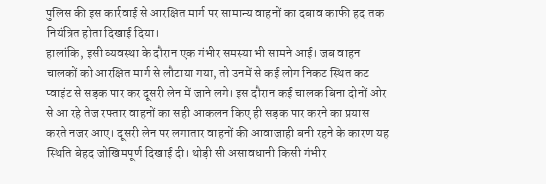पुलिस की इस कार्रवाई से आरक्षित मार्ग पर सामान्य वाहनों का दबाव काफी हद तक नियंत्रित होता दिखाई दिया।
हालांकि, इसी व्यवस्था के दौरान एक गंभीर समस्या भी सामने आई। जब वाहन चालकों को आरक्षित मार्ग से लौटाया गया, तो उनमें से कई लोग निकट स्थित कट प्वाइंट से सड़क पार कर दूसरी लेन में जाने लगे। इस दौरान कई चालक बिना दोनों ओर से आ रहे तेज रफ्तार वाहनों का सही आकलन किए ही सड़क पार करने का प्रयास करते नजर आए। दूसरी लेन पर लगातार वाहनों की आवाजाही बनी रहने के कारण यह स्थिति बेहद जोखिमपूर्ण दिखाई दी। थोड़ी सी असावधानी किसी गंभीर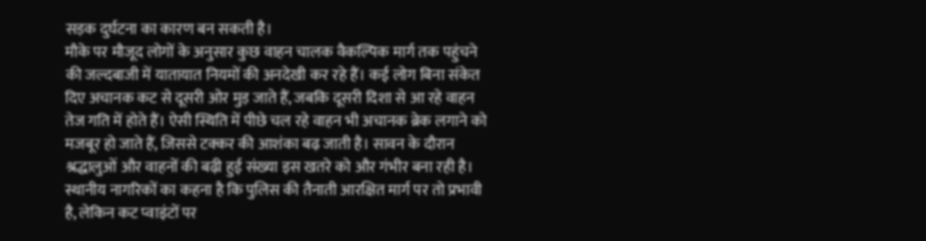सड़क दुर्घटना का कारण बन सकती है।
मौके पर मौजूद लोगों के अनुसार कुछ वाहन चालक वैकल्पिक मार्ग तक पहुंचने की जल्दबाजी में यातायात नियमों की अनदेखी कर रहे हैं। कई लोग बिना संकेत दिए अचानक कट से दूसरी ओर मुड़ जाते हैं, जबकि दूसरी दिशा से आ रहे वाहन तेज गति में होते हैं। ऐसी स्थिति में पीछे चल रहे वाहन भी अचानक ब्रेक लगाने को मजबूर हो जाते हैं, जिससे टक्कर की आशंका बढ़ जाती है। सावन के दौरान श्रद्धालुओं और वाहनों की बढ़ी हुई संख्या इस खतरे को और गंभीर बना रही है।
स्थानीय नागरिकों का कहना है कि पुलिस की तैनाती आरक्षित मार्ग पर तो प्रभावी है, लेकिन कट प्वाइंटों पर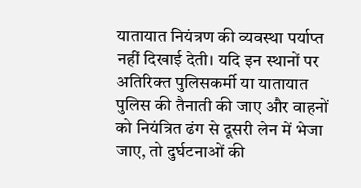यातायात नियंत्रण की व्यवस्था पर्याप्त नहीं दिखाई देती। यदि इन स्थानों पर अतिरिक्त पुलिसकर्मी या यातायात पुलिस की तैनाती की जाए और वाहनों को नियंत्रित ढंग से दूसरी लेन में भेजा जाए, तो दुर्घटनाओं की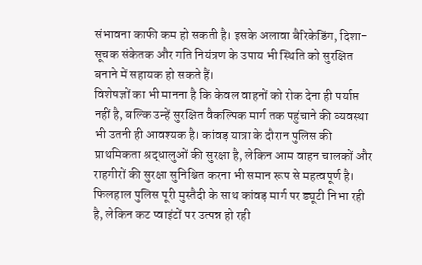संभावना काफी कम हो सकती है। इसके अलावा बैरिकेडिंग, दिशा-सूचक संकेतक और गति नियंत्रण के उपाय भी स्थिति को सुरक्षित बनाने में सहायक हो सकते हैं।
विशेषज्ञों का भी मानना है कि केवल वाहनों को रोक देना ही पर्याप्त नहीं है, बल्कि उन्हें सुरक्षित वैकल्पिक मार्ग तक पहुंचाने की व्यवस्था भी उतनी ही आवश्यक है। कांवड़ यात्रा के दौरान पुलिस की प्राथमिकता श्रद्धालुओं की सुरक्षा है, लेकिन आम वाहन चालकों और राहगीरों की सुरक्षा सुनिश्चित करना भी समान रूप से महत्वपूर्ण है। फिलहाल पुलिस पूरी मुस्तैदी के साथ कांवड़ मार्ग पर ड्यूटी निभा रही है, लेकिन कट प्वाइंटों पर उत्पन्न हो रही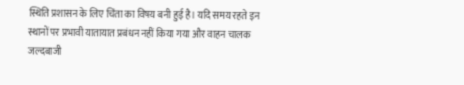स्थिति प्रशासन के लिए चिंता का विषय बनी हुई है। यदि समय रहते इन स्थानों पर प्रभावी यातायात प्रबंधन नहीं किया गया और वाहन चालक जल्दबाजी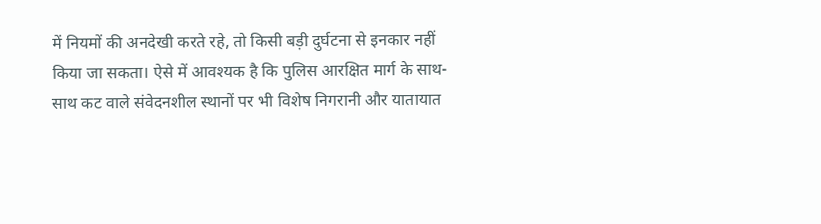में नियमों की अनदेखी करते रहे, तो किसी बड़ी दुर्घटना से इनकार नहीं किया जा सकता। ऐसे में आवश्यक है कि पुलिस आरक्षित मार्ग के साथ-साथ कट वाले संवेदनशील स्थानों पर भी विशेष निगरानी और यातायात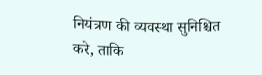नियंत्रण की व्यवस्था सुनिश्चित करे, ताकि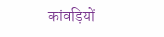कांवड़ियों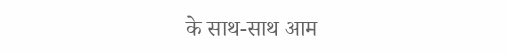के साथ-साथ आम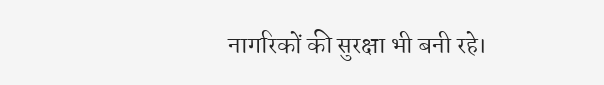नागरिकों की सुरक्षा भी बनी रहे।